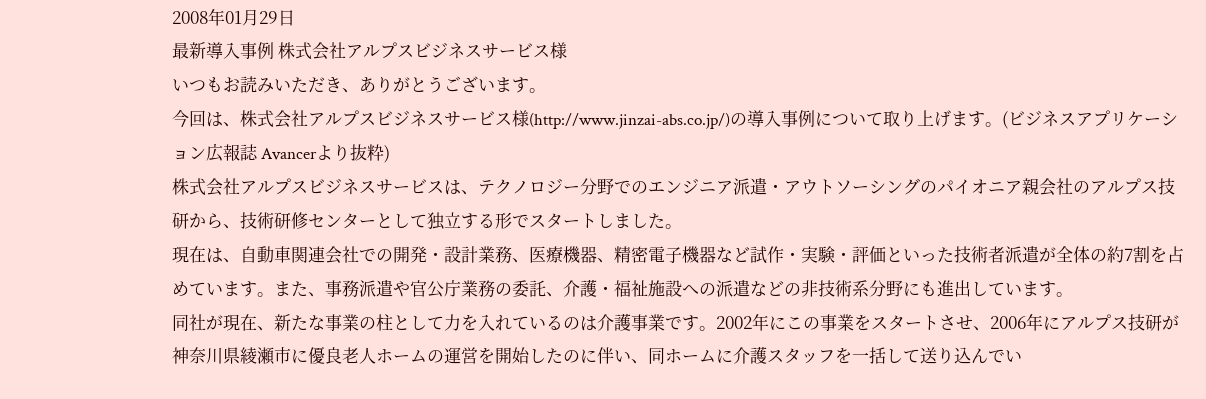2008年01月29日
最新導入事例 株式会社アルプスビジネスサービス様
いつもお読みいただき、ありがとうございます。
今回は、株式会社アルプスビジネスサービス様(http://www.jinzai-abs.co.jp/)の導入事例について取り上げます。(ビジネスアプリケーション広報誌 Avancerより抜粋)
株式会社アルプスビジネスサービスは、テクノロジー分野でのエンジニア派遣・アウトソーシングのパイオニア親会社のアルプス技研から、技術研修センターとして独立する形でスタートしました。
現在は、自動車関連会社での開発・設計業務、医療機器、精密電子機器など試作・実験・評価といった技術者派遣が全体の約7割を占めています。また、事務派遣や官公庁業務の委託、介護・福祉施設への派遣などの非技術系分野にも進出しています。
同社が現在、新たな事業の柱として力を入れているのは介護事業です。2002年にこの事業をスタートさせ、2006年にアルプス技研が神奈川県綾瀬市に優良老人ホームの運営を開始したのに伴い、同ホームに介護スタッフを一括して送り込んでい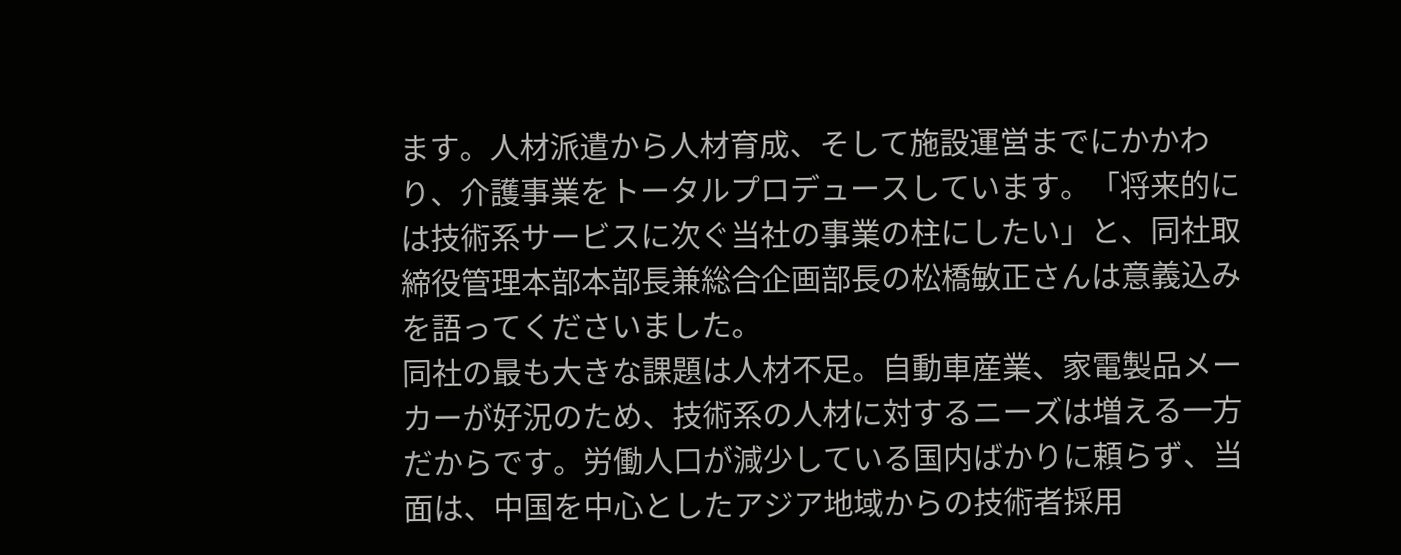ます。人材派遣から人材育成、そして施設運営までにかかわり、介護事業をトータルプロデュースしています。「将来的には技術系サービスに次ぐ当社の事業の柱にしたい」と、同社取締役管理本部本部長兼総合企画部長の松橋敏正さんは意義込みを語ってくださいました。
同社の最も大きな課題は人材不足。自動車産業、家電製品メーカーが好況のため、技術系の人材に対するニーズは増える一方だからです。労働人口が減少している国内ばかりに頼らず、当面は、中国を中心としたアジア地域からの技術者採用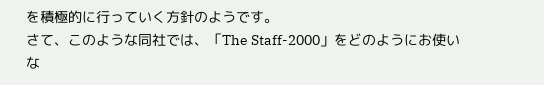を積極的に行っていく方針のようです。
さて、このような同社では、「The Staff-2000」をどのようにお使いな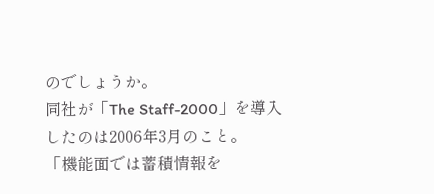のでしょうか。
同社が「The Staff-2000」を導入したのは2006年3月のこと。
「機能面では蓄積情報を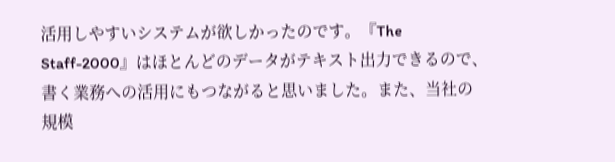活用しやすいシステムが欲しかったのです。『The Staff-2000』はほとんどのデータがテキスト出力できるので、書く業務への活用にもつながると思いました。また、当社の規模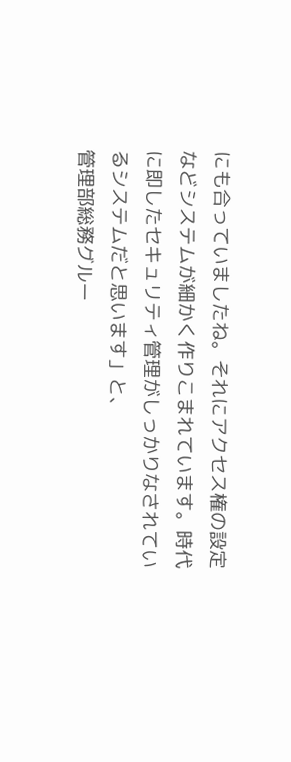にも合っていましたね。それにアクセス権の設定などシステムが細かく作りこまれています。時代に即したセキュリティ管理がしっかりなされているシステムだと思います」と、
管理部総務グルー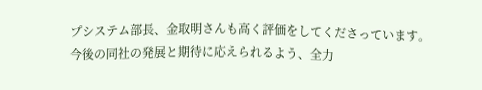プシステム部長、金取明さんも高く評価をしてくださっています。
今後の同社の発展と期待に応えられるよう、全力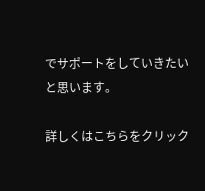でサポートをしていきたいと思います。

詳しくはこちらをクリック